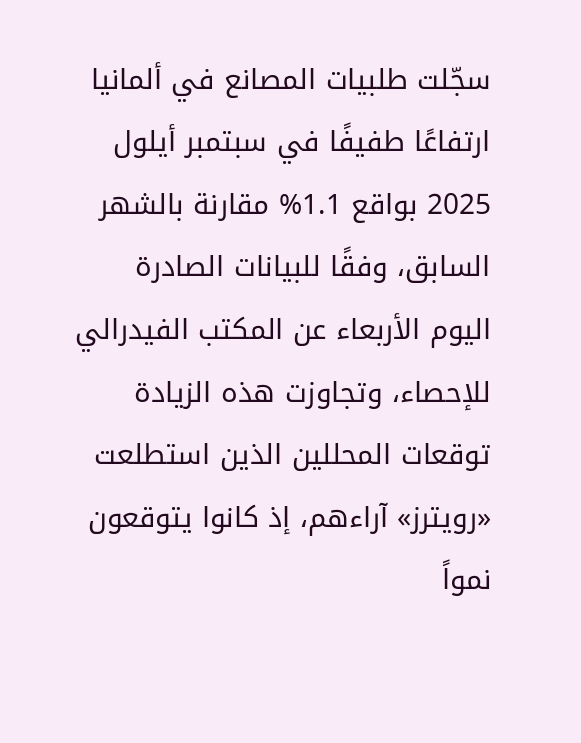سجّلت طلبيات المصانع في ألمانيا ارتفاعًا طفيفًا في سبتمبر أيلول 2025 بواقع 1.1% مقارنة بالشهر السابق، وفقًا للبيانات الصادرة اليوم الأربعاء عن المكتب الفيدرالي للإحصاء، وتجاوزت هذه الزيادة توقعات المحللين الذين استطلعت «رويترز» آراءهم، إذ كانوا يتوقعون نمواً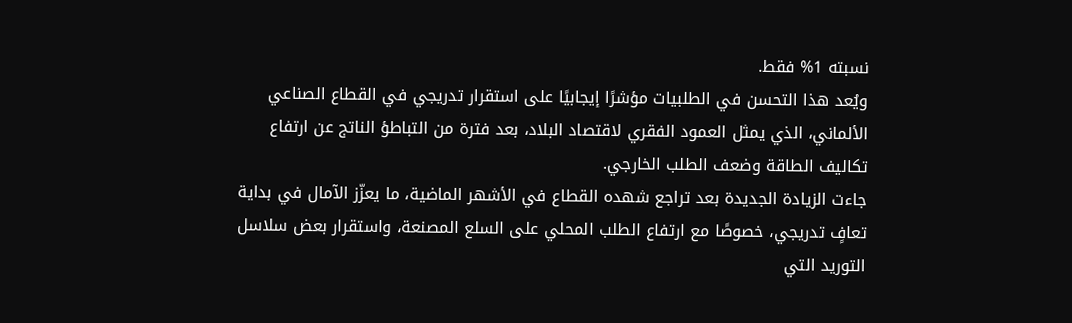نسبته 1% فقط.
ويُعد هذا التحسن في الطلبيات مؤشرًا إيجابيًا على استقرار تدريجي في القطاع الصناعي الألماني، الذي يمثل العمود الفقري لاقتصاد البلاد، بعد فترة من التباطؤ الناتج عن ارتفاع تكاليف الطاقة وضعف الطلب الخارجي.
جاءت الزيادة الجديدة بعد تراجع شهده القطاع في الأشهر الماضية، ما يعزّز الآمال في بداية تعافٍ تدريجي، خصوصًا مع ارتفاع الطلب المحلي على السلع المصنعة، واستقرار بعض سلاسل التوريد التي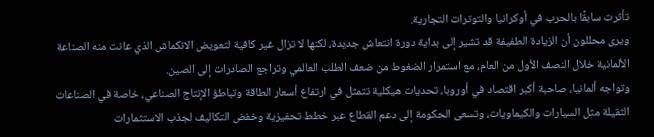تأثرت سابقًا بالحرب في أوكرانيا والتوترات التجارية.
ويرى محللون أن الزيادة الطفيفة قد تشير إلى بداية دورة انتعاش جديدة، لكنها لا تزال غير كافية لتعويض الانكماش الذي عانت منه الصناعة الألمانية خلال النصف الأول من العام، مع استمرار الضغوط من ضعف الطلب العالمي وتراجع الصادرات إلى الصين.
وتواجه ألمانيا، صاحبة أكبر اقتصاد في أوروبا، تحديات هيكلية تتمثل في ارتفاع أسعار الطاقة وتباطؤ الإنتاج الصناعي، خاصة في الصناعات الثقيلة مثل السيارات والكيماويات، وتسعى الحكومة إلى دعم القطاع عبر خطط تحفيزية وخفض التكاليف لجذب الاستثمارات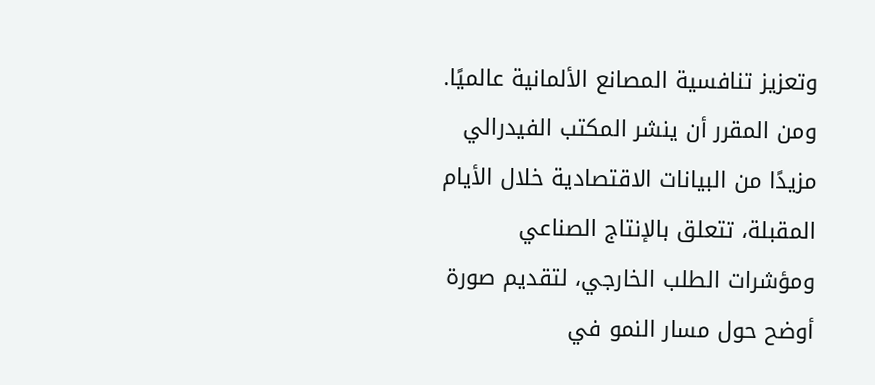وتعزيز تنافسية المصانع الألمانية عالميًا.
ومن المقرر أن ينشر المكتب الفيدرالي مزيدًا من البيانات الاقتصادية خلال الأيام المقبلة، تتعلق بالإنتاج الصناعي ومؤشرات الطلب الخارجي، لتقديم صورة أوضح حول مسار النمو في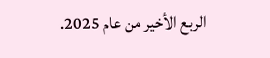الربع الأخير من عام 2025.